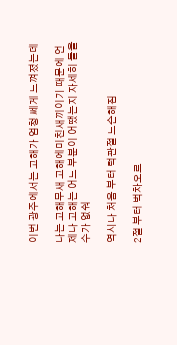이번 광주에서는 고해가 엄청 쎄게 느껴졌는데

나는 고해무새 고해에미친새끼이기 때문에 언제나 고해는 어느 부분이 어땠는지 자세히 들을 수가 없숴

역시나 처음 부터 턱관절 느슨해짐

2절 부터 벅차오르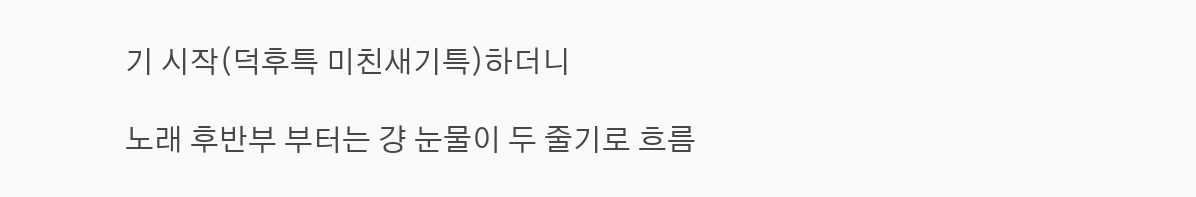기 시작(덕후특 미친새기특)하더니

노래 후반부 부터는 걍 눈물이 두 줄기로 흐름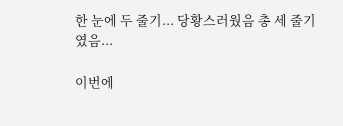한 눈에 두 줄기... 당황스러웠음 총 세 줄기였음...

이번에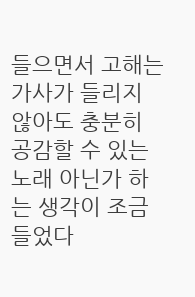들으면서 고해는 가사가 들리지 않아도 충분히 공감할 수 있는 노래 아닌가 하는 생각이 조금 들었다